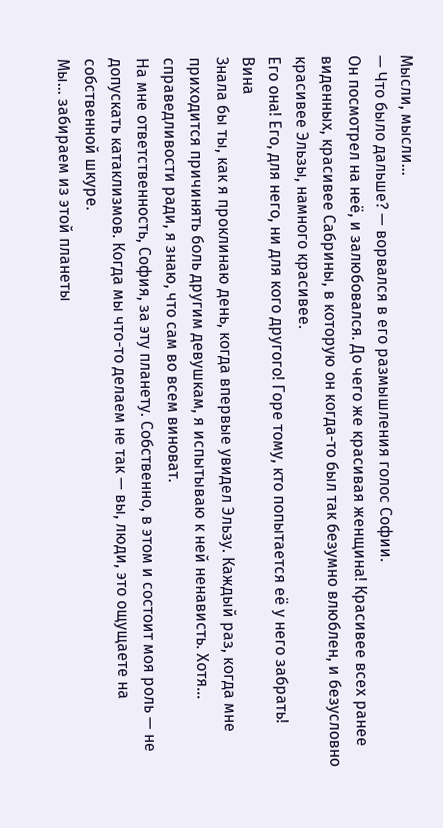Мысли, мысли…
— Что было дальше? — ворвался в его размышления голос Софии.
Он посмотрел на неё, и залюбовался. До чего же красивая женщина! Красивее всех ранее виденных, красивее Сабрины, в которую он когда-то был так безумно влюблен, и безусловно красивее Эльзы, намного красивее.
Его она! Его, для него, ни для кого другого! Горе тому, кто попытается её у него забрать!
Вина
Знала бы ты, как я проклинаю день, когда впервые увидел Эльзу. Каждый раз, когда мне приходится причинять боль другим девушкам, я испытываю к ней ненависть. Хотя… справедливости ради, я знаю, что сам во всем виноват.
На мне ответственность, София, за эту планету. Собственно, в этом и состоит моя роль — не допускать катаклизмов. Когда мы что-то делаем не так — вы, люди, это ощущаете на собственной шкуре.
Мы… забираем из этой планеты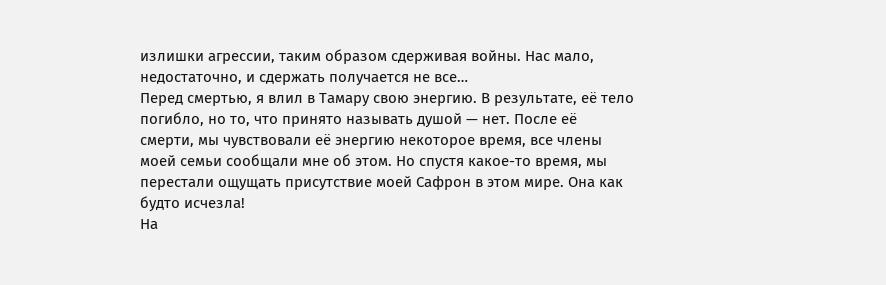излишки агрессии, таким образом сдерживая войны. Нас мало, недостаточно, и сдержать получается не все…
Перед смертью, я влил в Тамару свою энергию. В результате, её тело погибло, но то, что принято называть душой — нет. После её смерти, мы чувствовали её энергию некоторое время, все члены моей семьи сообщали мне об этом. Но спустя какое-то время, мы перестали ощущать присутствие моей Сафрон в этом мире. Она как будто исчезла!
На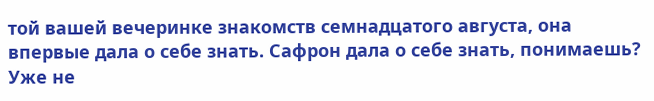той вашей вечеринке знакомств семнадцатого августа, она впервые дала о себе знать. Сафрон дала о себе знать, понимаешь? Уже не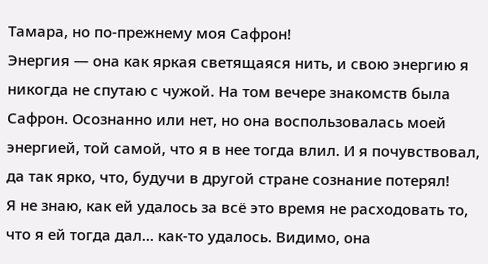Тамара, но по-прежнему моя Сафрон!
Энергия — она как яркая светящаяся нить, и свою энергию я никогда не спутаю с чужой. На том вечере знакомств была Сафрон. Осознанно или нет, но она воспользовалась моей энергией, той самой, что я в нее тогда влил. И я почувствовал, да так ярко, что, будучи в другой стране сознание потерял!
Я не знаю, как ей удалось за всё это время не расходовать то, что я ей тогда дал… как-то удалось. Видимо, она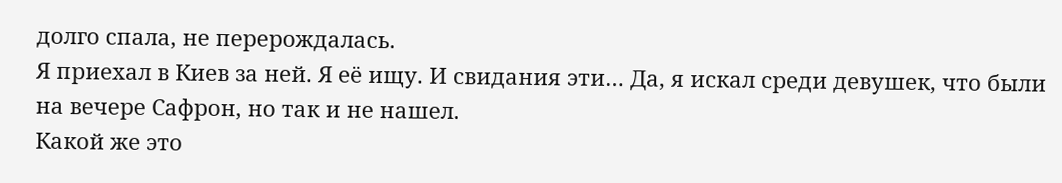долго спала, не перерождалась.
Я приехал в Киев за ней. Я её ищу. И свидания эти… Да, я искал среди девушек, что были на вечере Сафрон, но так и не нашел.
Какой же это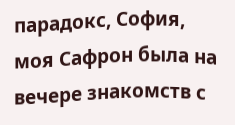парадокс, София, моя Сафрон была на вечере знакомств с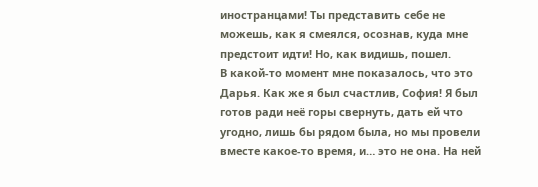иностранцами! Ты представить себе не можешь, как я смеялся, осознав, куда мне предстоит идти! Но, как видишь, пошел.
В какой-то момент мне показалось, что это Дарья. Как же я был счастлив, София! Я был готов ради неё горы свернуть, дать ей что угодно, лишь бы рядом была, но мы провели вместе какое-то время, и… это не она. На ней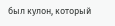был кулон, который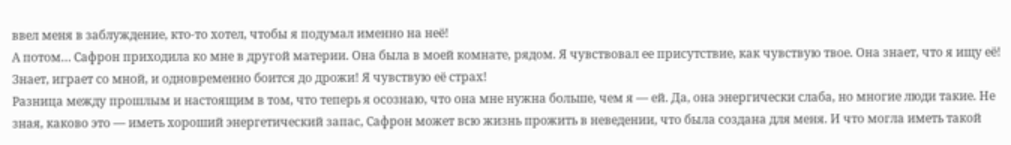ввел меня в заблуждение, кто-то хотел, чтобы я подумал именно на неё!
А потом… Сафрон приходила ко мне в другой материи. Она была в моей комнате, рядом. Я чувствовал ее присутствие, как чувствую твое. Она знает, что я ищу её! Знает, играет со мной, и одновременно боится до дрожи! Я чувствую её страх!
Разница между прошлым и настоящим в том, что теперь я осознаю, что она мне нужна больше, чем я — ей. Да, она энергически слаба, но многие люди такие. Не зная, каково это — иметь хороший энергетический запас, Сафрон может всю жизнь прожить в неведении, что была создана для меня. И что могла иметь такой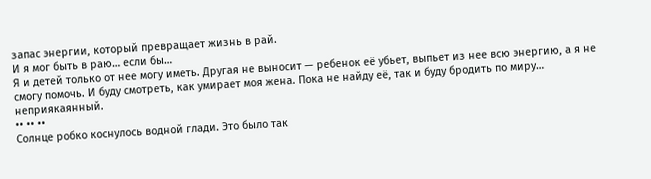запас энергии, который превращает жизнь в рай.
И я мог быть в раю… если бы…
Я и детей только от нее могу иметь. Другая не выносит — ребенок её убьет, выпьет из нее всю энергию, а я не смогу помочь. И буду смотреть, как умирает моя жена. Пока не найду её, так и буду бродить по миру… неприякаянный.
•• •• ••
Солнце робко коснулось водной глади. Это было так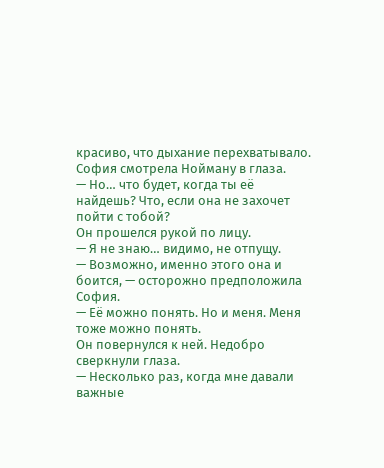красиво, что дыхание перехватывало.
София смотрела Нойману в глаза.
— Но… что будет, когда ты её найдешь? Что, если она не захочет пойти с тобой?
Он прошелся рукой по лицу.
— Я не знаю… видимо, не отпущу.
— Возможно, именно этого она и боится, — осторожно предположила София.
— Её можно понять. Но и меня. Меня тоже можно понять.
Он повернулся к ней. Недобро сверкнули глаза.
— Несколько раз, когда мне давали важные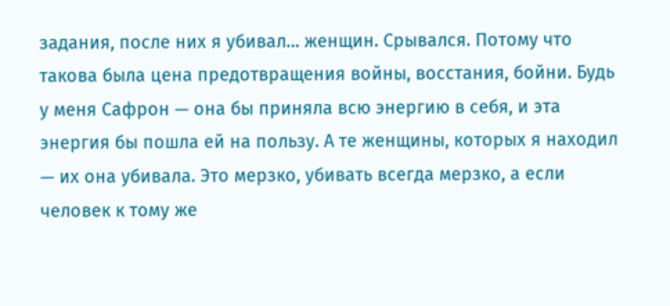задания, после них я убивал… женщин. Срывался. Потому что такова была цена предотвращения войны, восстания, бойни. Будь у меня Сафрон — она бы приняла всю энергию в себя, и эта энергия бы пошла ей на пользу. А те женщины, которых я находил — их она убивала. Это мерзко, убивать всегда мерзко, а если человек к тому же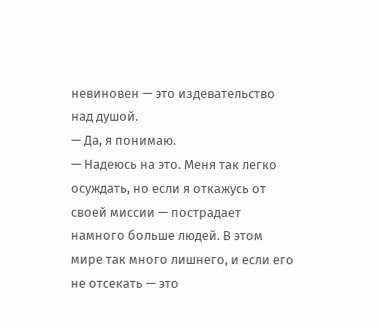невиновен — это издевательство над душой.
— Да, я понимаю.
— Надеюсь на это. Меня так легко осуждать, но если я откажусь от своей миссии — пострадает намного больше людей. В этом мире так много лишнего, и если его не отсекать — это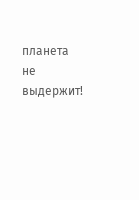планета не выдержит!